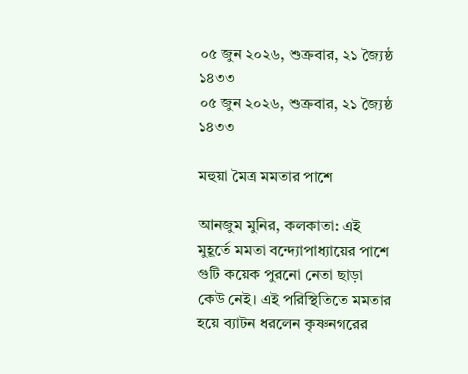০৫ জুন ২০২৬, শুক্রবার, ২১ জ্যৈষ্ঠ ১৪৩৩
০৫ জুন ২০২৬, শুক্রবার, ২১ জ্যৈষ্ঠ ১৪৩৩

মহুয়া মৈত্র মমতার পাশে

আনজুম মুনির, কলকাতা: এই মুহূর্তে মমতা বন্দ্যোপাধ্যায়ের পাশে গুটি কয়েক পুরনো নেতা ছাড়া কেউ নেই। এই পরিস্থিতিতে মমতার হয়ে ব্যাটন ধরলেন কৃষ্ণনগরের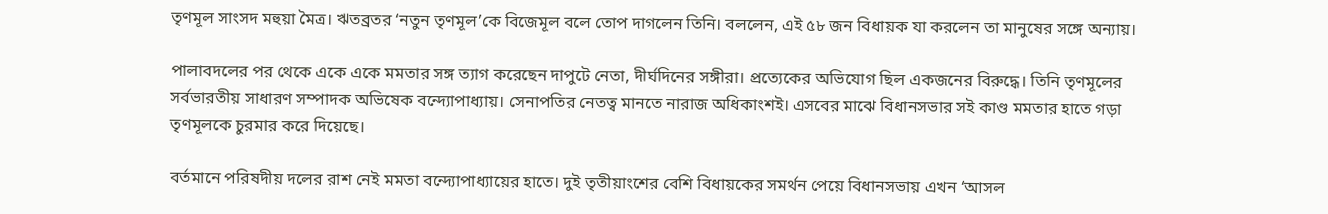তৃণমূল সাংসদ মহুয়া মৈত্র। ঋতব্রতর ‘নতুন তৃণমূল’কে বিজেমূল বলে তোপ দাগলেন তিনি। বললেন, এই ৫৮ জন বিধায়ক যা করলেন তা মানুষের সঙ্গে অন্যায়।

পালাবদলের পর থেকে একে একে মমতার সঙ্গ ত্যাগ করেছেন দাপুটে নেতা, দীর্ঘদিনের সঙ্গীরা। প্রত্যেকের অভিযোগ ছিল একজনের বিরুদ্ধে। তিনি তৃণমূলের সর্বভারতীয় সাধারণ সম্পাদক অভিষেক বন্দ্যোপাধ্যায়। সেনাপতির নেতত্ব মানতে নারাজ অধিকাংশই। এসবের মাঝে বিধানসভার সই কাণ্ড মমতার হাতে গড়া তৃণমূলকে চুরমার করে দিয়েছে।

বর্তমানে পরিষদীয় দলের রাশ নেই মমতা বন্দ্যোপাধ্যায়ের হাতে। দুই তৃতীয়াংশের বেশি বিধায়কের সমর্থন পেয়ে বিধানসভায় এখন ‘আসল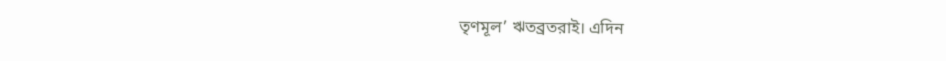তৃণমূল’ ঋতব্রতরাই। এদিন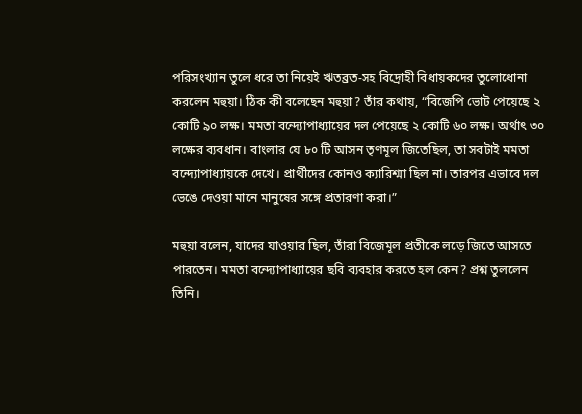পরিসংখ্যান তুলে ধরে তা নিয়েই ঋতব্রত-সহ বিদ্রোহী বিধায়কদের তুলোধোনা করলেন মহুয়া। ঠিক কী বলেছেন মহুয়া? তাঁর কথায়, “বিজেপি ভোট পেয়েছে ২ কোটি ৯০ লক্ষ। মমতা বন্দ্যোপাধ্যায়ের দল পেয়েছে ২ কোটি ৬০ লক্ষ। অর্থাৎ ৩০ লক্ষের ব্যবধান। বাংলার যে ৮০ টি আসন তৃণমূল জিতেছিল, তা সবটাই মমতা বন্দ্যোপাধ্যায়কে দেখে। প্রার্থীদের কোনও ক্যারিশ্মা ছিল না। তারপর এভাবে দল ভেঙে দেওয়া মানে মানুষের সঙ্গে প্রতারণা করা।”

মহুয়া বলেন, যাদের যাওয়ার ছিল, তাঁরা বিজেমূল প্রতীকে লড়ে জিতে আসতে পারতেন। মমতা বন্দ্যোপাধ্যায়ের ছবি ব্যবহার করতে হল কেন? প্রশ্ন তুললেন তিনি।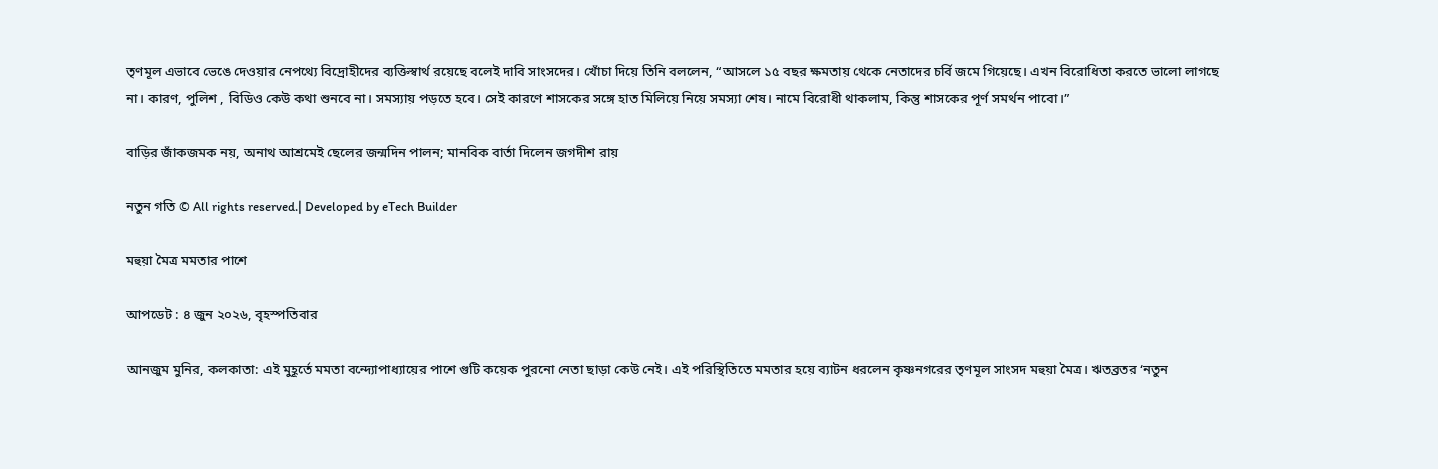তৃণমূল এভাবে ভেঙে দেওয়ার নেপথ্যে বিদ্রোহীদের ব্যক্তিস্বার্থ রয়েছে বলেই দাবি সাংসদের। খোঁচা দিয়ে তিনি বললেন, “আসলে ১৫ বছর ক্ষমতায় থেকে নেতাদের চর্বি জমে গিয়েছে। এখন বিরোধিতা করতে ভালো লাগছে না। কারণ, পুলিশ , বিডিও কেউ কথা শুনবে না। সমস্যায় পড়তে হবে। সেই কারণে শাসকের সঙ্গে হাত মিলিয়ে নিয়ে সমস্যা শেষ। নামে বিরোধী থাকলাম, কিন্তু শাসকের পূর্ণ সমর্থন পাবো।”

বাড়ির জাঁকজমক নয়, অনাথ আশ্রমেই ছেলের জন্মদিন পালন; মানবিক বার্তা দিলেন জগদীশ রায়

নতুন গতি © All rights reserved.| Developed by eTech Builder

মহুয়া মৈত্র মমতার পাশে

আপডেট : ৪ জুন ২০২৬, বৃহস্পতিবার

আনজুম মুনির, কলকাতা: এই মুহূর্তে মমতা বন্দ্যোপাধ্যায়ের পাশে গুটি কয়েক পুরনো নেতা ছাড়া কেউ নেই। এই পরিস্থিতিতে মমতার হয়ে ব্যাটন ধরলেন কৃষ্ণনগরের তৃণমূল সাংসদ মহুয়া মৈত্র। ঋতব্রতর ‘নতুন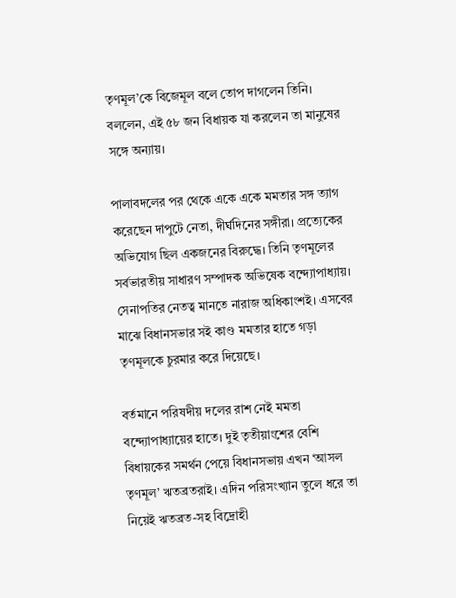তৃণমূল’কে বিজেমূল বলে তোপ দাগলেন তিনি। বললেন, এই ৫৮ জন বিধায়ক যা করলেন তা মানুষের সঙ্গে অন্যায়।

পালাবদলের পর থেকে একে একে মমতার সঙ্গ ত্যাগ করেছেন দাপুটে নেতা, দীর্ঘদিনের সঙ্গীরা। প্রত্যেকের অভিযোগ ছিল একজনের বিরুদ্ধে। তিনি তৃণমূলের সর্বভারতীয় সাধারণ সম্পাদক অভিষেক বন্দ্যোপাধ্যায়। সেনাপতির নেতত্ব মানতে নারাজ অধিকাংশই। এসবের মাঝে বিধানসভার সই কাণ্ড মমতার হাতে গড়া তৃণমূলকে চুরমার করে দিয়েছে।

বর্তমানে পরিষদীয় দলের রাশ নেই মমতা বন্দ্যোপাধ্যায়ের হাতে। দুই তৃতীয়াংশের বেশি বিধায়কের সমর্থন পেয়ে বিধানসভায় এখন ‘আসল তৃণমূল’ ঋতব্রতরাই। এদিন পরিসংখ্যান তুলে ধরে তা নিয়েই ঋতব্রত-সহ বিদ্রোহী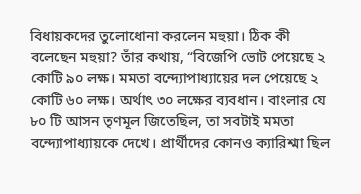বিধায়কদের তুলোধোনা করলেন মহুয়া। ঠিক কী বলেছেন মহুয়া? তাঁর কথায়, “বিজেপি ভোট পেয়েছে ২ কোটি ৯০ লক্ষ। মমতা বন্দ্যোপাধ্যায়ের দল পেয়েছে ২ কোটি ৬০ লক্ষ। অর্থাৎ ৩০ লক্ষের ব্যবধান। বাংলার যে ৮০ টি আসন তৃণমূল জিতেছিল, তা সবটাই মমতা বন্দ্যোপাধ্যায়কে দেখে। প্রার্থীদের কোনও ক্যারিশ্মা ছিল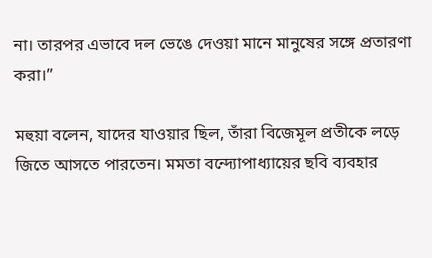না। তারপর এভাবে দল ভেঙে দেওয়া মানে মানুষের সঙ্গে প্রতারণা করা।”

মহুয়া বলেন, যাদের যাওয়ার ছিল, তাঁরা বিজেমূল প্রতীকে লড়ে জিতে আসতে পারতেন। মমতা বন্দ্যোপাধ্যায়ের ছবি ব্যবহার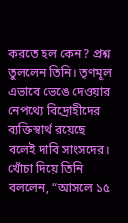করতে হল কেন? প্রশ্ন তুললেন তিনি। তৃণমূল এভাবে ভেঙে দেওয়ার নেপথ্যে বিদ্রোহীদের ব্যক্তিস্বার্থ রয়েছে বলেই দাবি সাংসদের। খোঁচা দিয়ে তিনি বললেন, “আসলে ১৫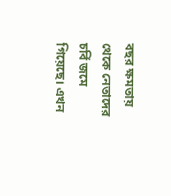বছর ক্ষমতায় থেকে নেতাদের চর্বি জমে গিয়েছে। এখন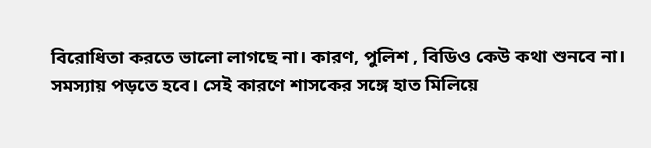বিরোধিতা করতে ভালো লাগছে না। কারণ, পুলিশ , বিডিও কেউ কথা শুনবে না। সমস্যায় পড়তে হবে। সেই কারণে শাসকের সঙ্গে হাত মিলিয়ে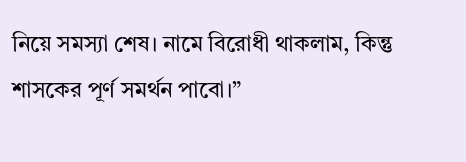নিয়ে সমস্যা শেষ। নামে বিরোধী থাকলাম, কিন্তু শাসকের পূর্ণ সমর্থন পাবো।”